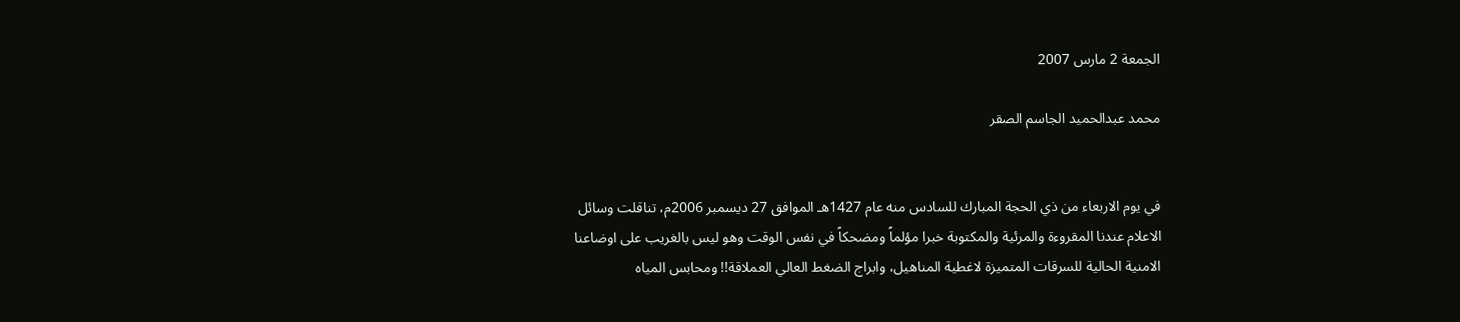الجمعة 2 مارس 2007

محمد عبدالحميد الجاسم الصقر


في يوم الاربعاء من ذي الحجة المبارك للسادس منه عام 1427هـ الموافق 27 ديسمبر 2006م، تناقلت وسائل الاعلام عندنا المقروءة والمرئية والمكتوبة خبرا مؤلماً ومضحكاً في نفس الوقت وهو ليس بالغريب على اوضاعنا الامنية الحالية للسرقات المتميزة لاغطية المناهيل، وابراج الضغط العالي العملاقة!! ومحابس المياه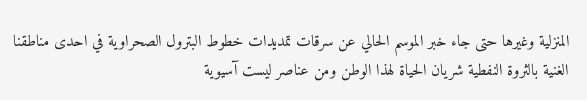المنزلية وغيرها حتى جاء خبر الموسم الحالي عن سرقات تمديدات خطوط البترول الصحراوية في احدى مناطقنا الغنية بالثروة النفطية شريان الحياة لهذا الوطن ومن عناصر ليست آسيوية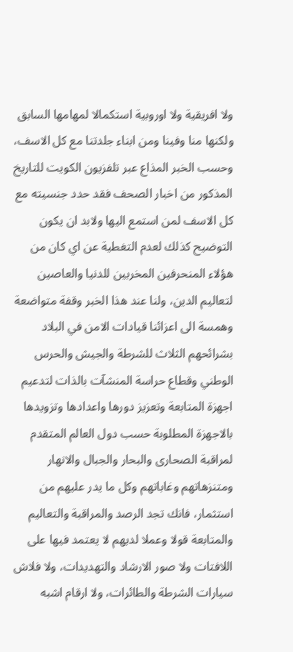ولا افريقية ولا اوروبية استكمالا لمهامها السابق ولكنها منا وفينا ومن ابناء جلدتنا مع كل الاسف، وحسب الخبر المذاع عبر تلفزيون الكويت للتاريخ المذكور من اخبار الصحف فقد حدد جنسيته مع كل الاسف لمن استمع اليها ولابد ان يكون التوضيح كذلك لعدم التغطية عن اي كان من هؤلاء المنحرفين المخربين للدنيا والعاصين لتعاليم الدين، ولنا عند هذا الخبر وقفة متواضعة وهمسة الى اعزائنا قيادات الامن في البلاد بشرائحهم الثلاث للشرطة والجيش والحرس الوطني وقطاع حراسة المنشآت بالذات لتدعيم اجهزة المتابعة وتعزيز دورها واعدادها وتزويدها بالاجهزة المطلوبة حسب دول العالم المتقدم لمراقبة الصحارى والبحار والجبال والانهار ومتنزهاتهم وغاباتهم وكل ما يدر عليهم من استثمار، فانك تجد الرصد والمراقبة والتعاليم والمتابعة قولا وعملا لديهم لا يعتمد فيها على اللافتات ولا صور الارشاد والتهديدات، ولا فلاش سيارات الشرطة والطائرات، ولا ارقام اشبه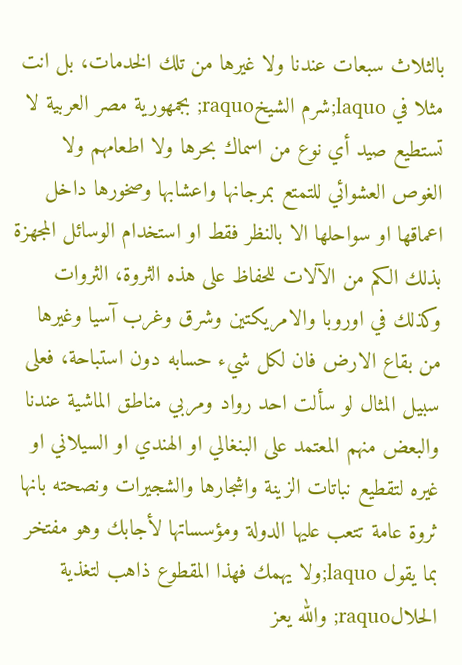بالثلاث سبعات عندنا ولا غيرها من تلك الخدمات، بل انت مثلا في laquo;شرم الشيخraquo; بجمهورية مصر العربية لا تستطيع صيد أي نوع من اسماك بحرها ولا اطعامهم ولا الغوص العشوائي للتمتع بمرجانها واعشابها وصخورها داخل اعماقها او سواحلها الا بالنظر فقط او استخدام الوسائل المجهزة بذلك الكم من الآلات للحفاظ على هذه الثروة، الثروات وكذلك في اوروبا والامريكتين وشرق وغرب آسيا وغيرها من بقاع الارض فان لكل شيء حسابه دون استباحة، فعلى سبيل المثال لو سألت احد رواد ومربي مناطق الماشية عندنا والبعض منهم المعتمد على البنغالي او الهندي او السيلاني او غيره لتقطيع نباتات الزينة واشجارها والشجيرات ونصحته بانها ثروة عامة تتعب عليها الدولة ومؤسساتها لأجابك وهو مفتخر بما يقول laquo;ولا يهمك فهذا المقطوع ذاهب لتغذية الحلالraquo; والله يعز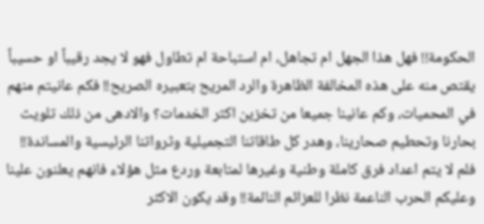الحكومة!! فهل هذا الجهل ام تجاهل، ام استباحة ام تطاول فهو لا يجد رقيباً او حسيباً يقتص منه على هذه المخالفة الظاهرة والرد المريح بتعبيره الصريح!! فكم عانيتم منهم في المحميات، وكم عانينا جميعا من تخزين اكثر الخدمات؟ والادهى من ذلك تلويث بحارنا وتحطيم صحارينا، وهدر كل طاقاتنا التجميلية وثرواتنا الرئيسية والمساندة!! فلم لا يتم اعداد فرق كاملة وطنية وغيرها لمتابعة وردع مثل هؤلاء فانهم يعلنون علينا وعليكم الحرب الناعمة نظرا للعزائم النائمة!! وقد يكون الاكثر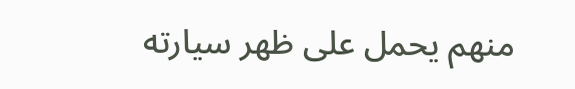منهم يحمل على ظهر سيارته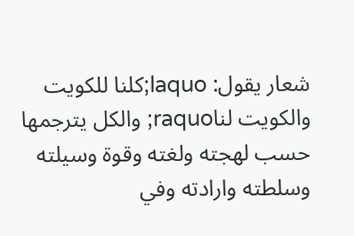شعار يقول: laquo;كلنا للكويت والكويت لناraquo; والكل يترجمها حسب لهجته ولغته وقوة وسيلته وسلطته وارادته وفي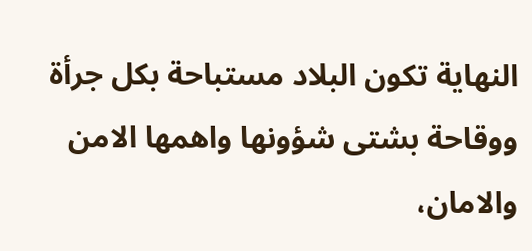النهاية تكون البلاد مستباحة بكل جرأة ووقاحة بشتى شؤونها واهمها الامن والامان،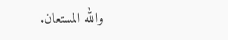والله المستعان.